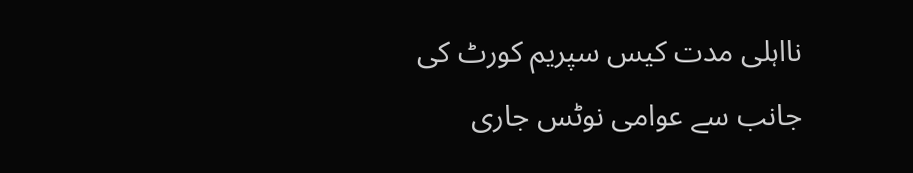نااہلی مدت کیس سپریم کورٹ کی جانب سے عوامی نوٹس جاری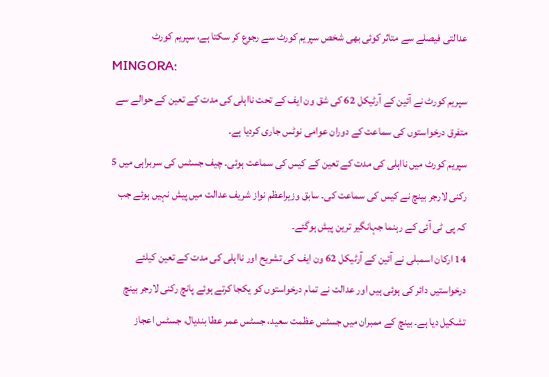عدالتی فیصلے سے متاثر کوئی بھی شخص سپریم کورٹ سے رجوع کر سکتا ہے، سپریم کورٹ
MINGORA:
سپریم کورٹ نے آئین کے آرٹیکل 62 کی شق ون ایف کے تحت نااہلی کی مدت کے تعین کے حوالے سے متفرق درخواستوں کی سماعت کے دوران عوامی نوٹس جاری کردیا ہے۔
سپریم کورٹ میں نااہلی کی مدت کے تعین کے کیس کی سماعت ہوئی۔ چیف جسٹس کی سربراہی میں 5 رکنی لارجر بینچ نے کیس کی سماعت کی۔ سابق وزیراعظم نواز شریف عدالت میں پیش نہیں ہوئے جب کہ پی ٹی آئی کے رہنما جہانگیر ترین پیش ہوگئے۔
14 ارکان اسمبلی نے آئین کے آرٹیکل 62 ون ایف کی تشریح اور نااہلی کی مدت کے تعین کیلئے درخواستیں دائر کی ہوئی ہیں اور عدالت نے تمام درخواستوں کو یکجا کرتے ہوئے پانچ رکنی لارجر بینچ تشکیل دیا ہے۔ بینچ كے ممبران میں جسٹس عظمت سعید، جسٹس عمر عطا بندیال، جسٹس اعجاز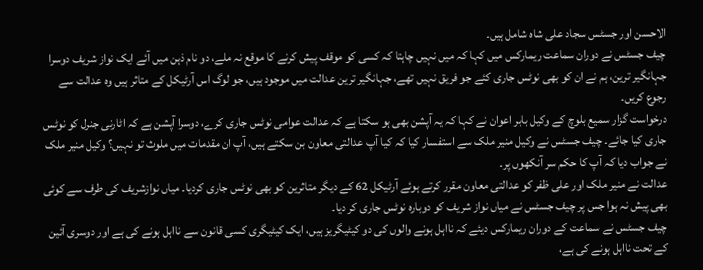الاحسن اور جسٹس سجاد علی شاہ شامل ہیں۔
چیف جسٹس نے دوران سماعت ریمارکس میں کہا کہ میں نہیں چاہتا کہ کسی کو موقف پیش کرنے کا موقع نہ ملے، دو نام ذہن میں آئے ایک نواز شریف دوسرا جہانگیر ترین، ہم نے ان کو بھی نوٹس جاری کئے جو فریق نہیں تھے، جہانگیر ترین عدالت میں موجود ہیں، جو لوگ اس آرٹیکل کے متاثر ہیں وہ عدالت سے رجوع کریں۔
درخواست گزار سمیع بلوچ کے وکیل بابر اعوان نے کہا کہ یہ آپشن بھی ہو سکتا ہے کہ عدالت عوامی نوٹس جاری کرے، دوسرا آپشن ہے کہ اٹارنی جنرل کو نوٹس جاری کیا جائے۔ چیف جسٹس نے وکیل منیر ملک سے استفسار کیا کہ کیا آپ عدالتی معاون بن سکتے ہیں، آپ ان مقدمات میں ملوث تو نہیں؟ وکیل منیر ملک نے جواب دیا کہ آپ کا حکم سر آنکھوں پر۔
عدالت نے منیر ملک اور علی ظفر کو عدالتی معاون مقرر کرتے ہوئے آرٹیکل 62 کے دیگر متاثرین کو بھی نوٹس جاری کردیا۔ میاں نوازشریف کی طرف سے کوئی بھی پیش نہ ہوا جس پر چیف جسٹس نے میاں نواز شریف کو دوبارہ نوٹس جاری کر دیا۔
چیف جسٹس نے سماعت کے دوران ریمارکس دیئے کہ نااہل ہونے والوں کی دو کیٹیگریز ہیں، ایک کیٹیگری کسی قانون سے نااہل ہونے کی ہے اور دوسری آئین کے تحت نااہل ہونے کی ہے،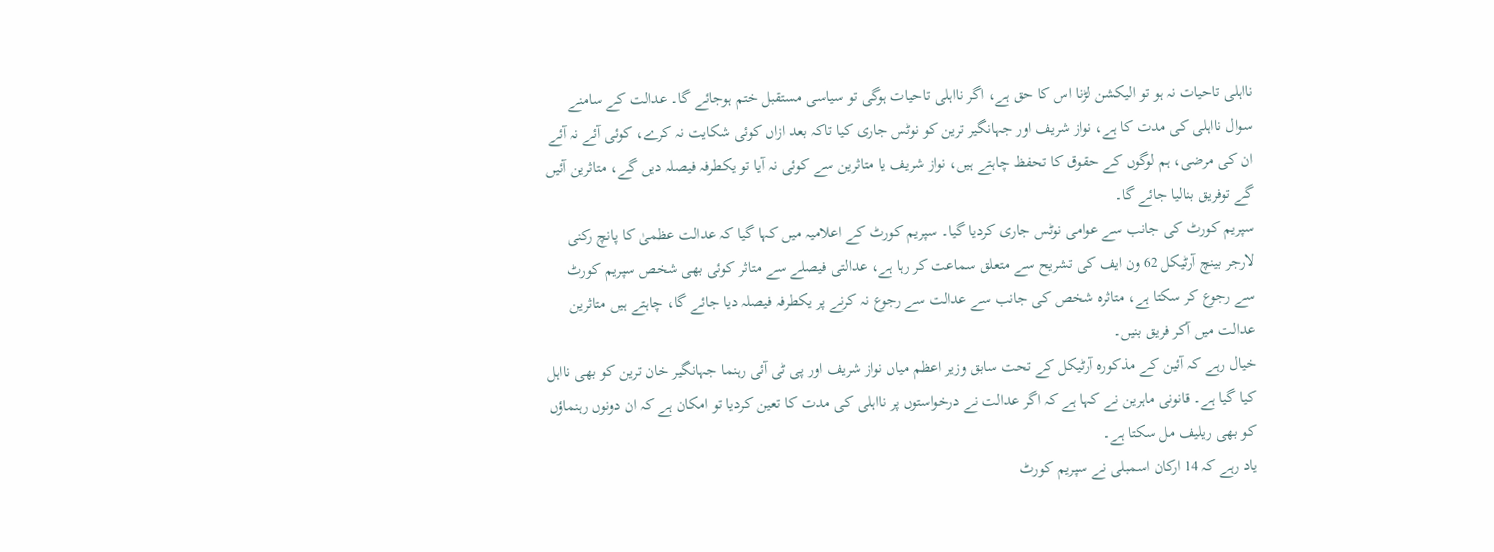نااہلی تاحیات نہ ہو تو الیکشن لڑنا اس کا حق ہے، اگر نااہلی تاحیات ہوگی تو سیاسی مستقبل ختم ہوجائے گا۔ عدالت کے سامنے سوال نااہلی کی مدت کا ہے، نواز شریف اور جہانگیر ترین کو نوٹس جاری کیا تاکہ بعد ازاں کوئی شکایت نہ کرے، کوئی آئے نہ آئے ان کی مرضی، ہم لوگوں کے حقوق کا تحفظ چاہتے ہیں، نواز شریف یا متاثرین سے کوئی نہ آیا تو یکطرفہ فیصلہ دیں گے، متاثرین آئیں گے توفریق بنالیا جائے گا۔
سپریم کورٹ کی جانب سے عوامی نوٹس جاری کردیا گیا۔ سپریم کورٹ کے اعلامیہ میں کہا گیا کہ عدالت عظمیٰ کا پانچ رکنی لارجر بینچ آرٹیکل 62 ون ایف کی تشریح سے متعلق سماعت کر رہا ہے، عدالتی فیصلے سے متاثر کوئی بھی شخص سپریم کورٹ سے رجوع کر سکتا ہے، متاثرہ شخص کی جانب سے عدالت سے رجوع نہ کرنے پر یکطرفہ فیصلہ دیا جائے گا، چاہتے ہیں متاثرین عدالت میں آکر فریق بنیں۔
خیال رہے كہ آئین كے مذكورہ آرٹیكل كے تحت سابق وزیر اعظم میاں نواز شریف اور پی ٹی آئی رہنما جہانگیر خان ترین كو بھی نااہل كیا گیا ہے۔ قانونی ماہرین نے كہا ہے كہ اگر عدالت نے درخواستوں پر نااہلی كی مدت کا تعین كردیا تو امكان ہے كہ ان دونوں رہنماؤں كو بھی ریلیف مل سكتا ہے۔
یاد رہے کہ 14 ارکان اسمبلی نے سپریم کورٹ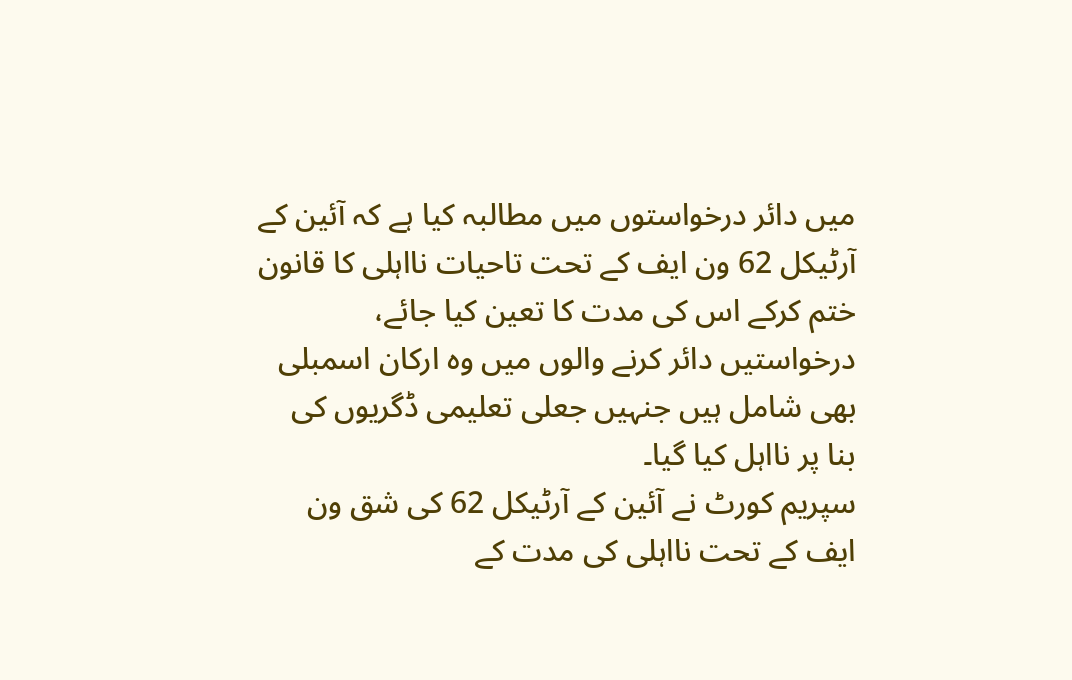میں دائر درخواستوں میں مطالبہ کیا ہے کہ آئین کے آرٹیکل 62 ون ایف کے تحت تاحیات نااہلی کا قانون ختم کرکے اس کی مدت کا تعین کیا جائے، درخواستیں دائر کرنے والوں میں وہ ارکان اسمبلی بھی شامل ہیں جنہیں جعلی تعلیمی ڈگریوں کی بنا پر نااہل کیا گیا۔
سپریم کورٹ نے آئین کے آرٹیکل 62 کی شق ون ایف کے تحت نااہلی کی مدت کے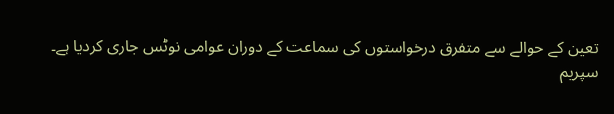تعین کے حوالے سے متفرق درخواستوں کی سماعت کے دوران عوامی نوٹس جاری کردیا ہے۔
سپریم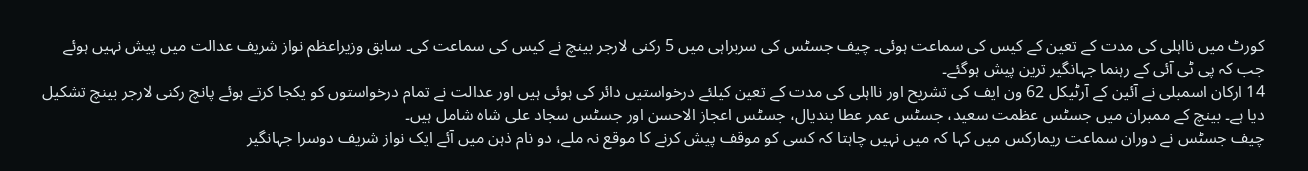کورٹ میں نااہلی کی مدت کے تعین کے کیس کی سماعت ہوئی۔ چیف جسٹس کی سربراہی میں 5 رکنی لارجر بینچ نے کیس کی سماعت کی۔ سابق وزیراعظم نواز شریف عدالت میں پیش نہیں ہوئے جب کہ پی ٹی آئی کے رہنما جہانگیر ترین پیش ہوگئے۔
14 ارکان اسمبلی نے آئین کے آرٹیکل 62 ون ایف کی تشریح اور نااہلی کی مدت کے تعین کیلئے درخواستیں دائر کی ہوئی ہیں اور عدالت نے تمام درخواستوں کو یکجا کرتے ہوئے پانچ رکنی لارجر بینچ تشکیل دیا ہے۔ بینچ كے ممبران میں جسٹس عظمت سعید، جسٹس عمر عطا بندیال، جسٹس اعجاز الاحسن اور جسٹس سجاد علی شاہ شامل ہیں۔
چیف جسٹس نے دوران سماعت ریمارکس میں کہا کہ میں نہیں چاہتا کہ کسی کو موقف پیش کرنے کا موقع نہ ملے، دو نام ذہن میں آئے ایک نواز شریف دوسرا جہانگیر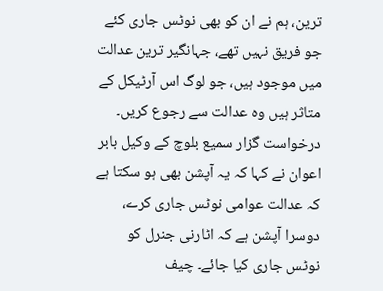ترین، ہم نے ان کو بھی نوٹس جاری کئے جو فریق نہیں تھے، جہانگیر ترین عدالت میں موجود ہیں، جو لوگ اس آرٹیکل کے متاثر ہیں وہ عدالت سے رجوع کریں۔
درخواست گزار سمیع بلوچ کے وکیل بابر اعوان نے کہا کہ یہ آپشن بھی ہو سکتا ہے کہ عدالت عوامی نوٹس جاری کرے، دوسرا آپشن ہے کہ اٹارنی جنرل کو نوٹس جاری کیا جائے۔ چیف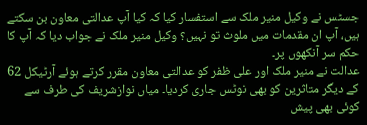جسٹس نے وکیل منیر ملک سے استفسار کیا کہ کیا آپ عدالتی معاون بن سکتے ہیں، آپ ان مقدمات میں ملوث تو نہیں؟ وکیل منیر ملک نے جواب دیا کہ آپ کا حکم سر آنکھوں پر۔
عدالت نے منیر ملک اور علی ظفر کو عدالتی معاون مقرر کرتے ہوئے آرٹیکل 62 کے دیگر متاثرین کو بھی نوٹس جاری کردیا۔ میاں نوازشریف کی طرف سے کوئی بھی پیش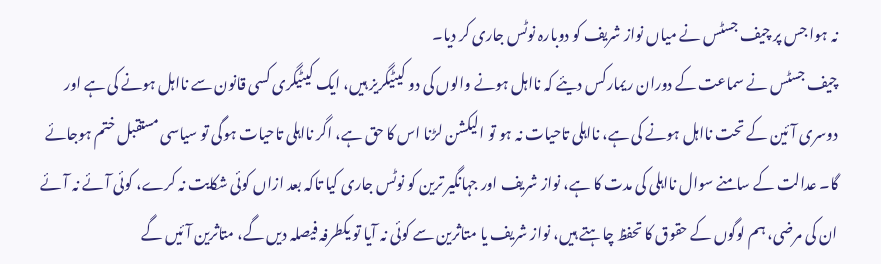نہ ہوا جس پر چیف جسٹس نے میاں نواز شریف کو دوبارہ نوٹس جاری کر دیا۔
چیف جسٹس نے سماعت کے دوران ریمارکس دیئے کہ نااہل ہونے والوں کی دو کیٹیگریز ہیں، ایک کیٹیگری کسی قانون سے نااہل ہونے کی ہے اور دوسری آئین کے تحت نااہل ہونے کی ہے، نااہلی تاحیات نہ ہو تو الیکشن لڑنا اس کا حق ہے، اگر نااہلی تاحیات ہوگی تو سیاسی مستقبل ختم ہوجائے گا۔ عدالت کے سامنے سوال نااہلی کی مدت کا ہے، نواز شریف اور جہانگیر ترین کو نوٹس جاری کیا تاکہ بعد ازاں کوئی شکایت نہ کرے، کوئی آئے نہ آئے ان کی مرضی، ہم لوگوں کے حقوق کا تحفظ چاہتے ہیں، نواز شریف یا متاثرین سے کوئی نہ آیا تو یکطرفہ فیصلہ دیں گے، متاثرین آئیں گے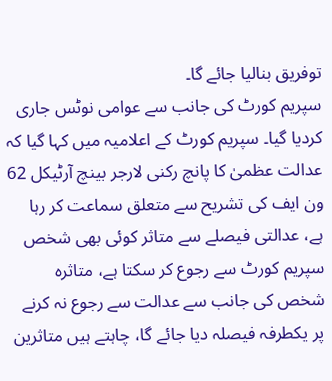توفریق بنالیا جائے گا۔
سپریم کورٹ کی جانب سے عوامی نوٹس جاری کردیا گیا۔ سپریم کورٹ کے اعلامیہ میں کہا گیا کہ عدالت عظمیٰ کا پانچ رکنی لارجر بینچ آرٹیکل 62 ون ایف کی تشریح سے متعلق سماعت کر رہا ہے، عدالتی فیصلے سے متاثر کوئی بھی شخص سپریم کورٹ سے رجوع کر سکتا ہے، متاثرہ شخص کی جانب سے عدالت سے رجوع نہ کرنے پر یکطرفہ فیصلہ دیا جائے گا، چاہتے ہیں متاثرین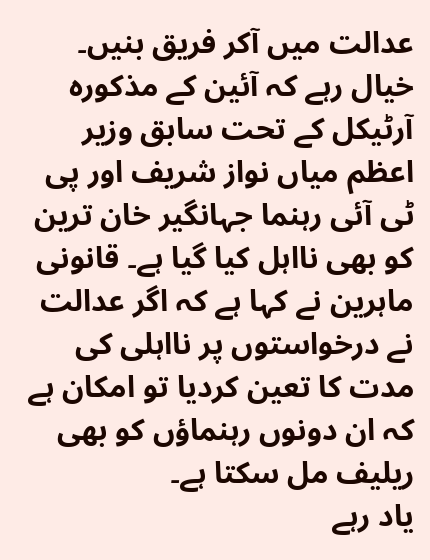عدالت میں آکر فریق بنیں۔
خیال رہے كہ آئین كے مذكورہ آرٹیكل كے تحت سابق وزیر اعظم میاں نواز شریف اور پی ٹی آئی رہنما جہانگیر خان ترین كو بھی نااہل كیا گیا ہے۔ قانونی ماہرین نے كہا ہے كہ اگر عدالت نے درخواستوں پر نااہلی كی مدت کا تعین كردیا تو امكان ہے كہ ان دونوں رہنماؤں كو بھی ریلیف مل سكتا ہے۔
یاد رہے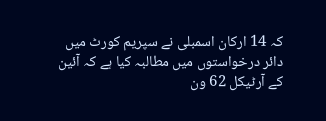کہ 14 ارکان اسمبلی نے سپریم کورٹ میں دائر درخواستوں میں مطالبہ کیا ہے کہ آئین کے آرٹیکل 62 ون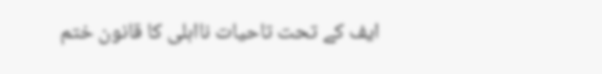ایف کے تحت تاحیات نااہلی کا قانون ختم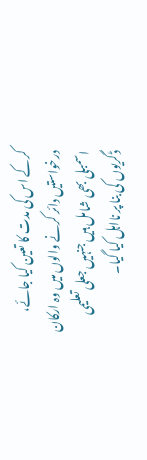کرکے اس کی مدت کا تعین کیا جائے، درخواستیں دائر کرنے والوں میں وہ ارکان اسمبلی بھی شامل ہیں جنہیں جعلی تعلیمی ڈگریوں کی بنا پر نااہل کیا گیا۔